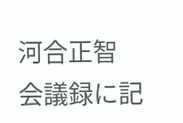河合正智
会議録に記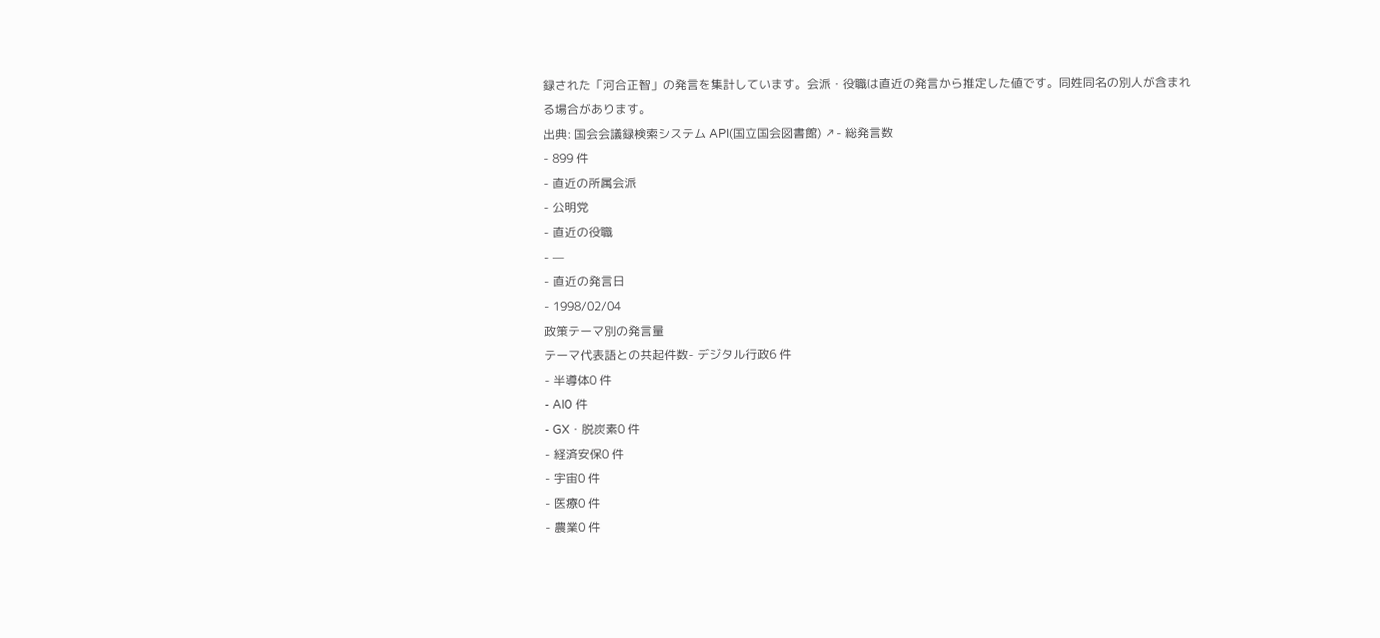録された「河合正智」の発言を集計しています。会派・役職は直近の発言から推定した値です。同姓同名の別人が含まれる場合があります。
出典: 国会会議録検索システム API(国立国会図書館) ↗- 総発言数
- 899 件
- 直近の所属会派
- 公明党
- 直近の役職
- —
- 直近の発言日
- 1998/02/04
政策テーマ別の発言量
テーマ代表語との共起件数- デジタル行政6 件
- 半導体0 件
- AI0 件
- GX・脱炭素0 件
- 経済安保0 件
- 宇宙0 件
- 医療0 件
- 農業0 件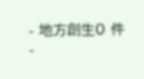- 地方創生0 件
-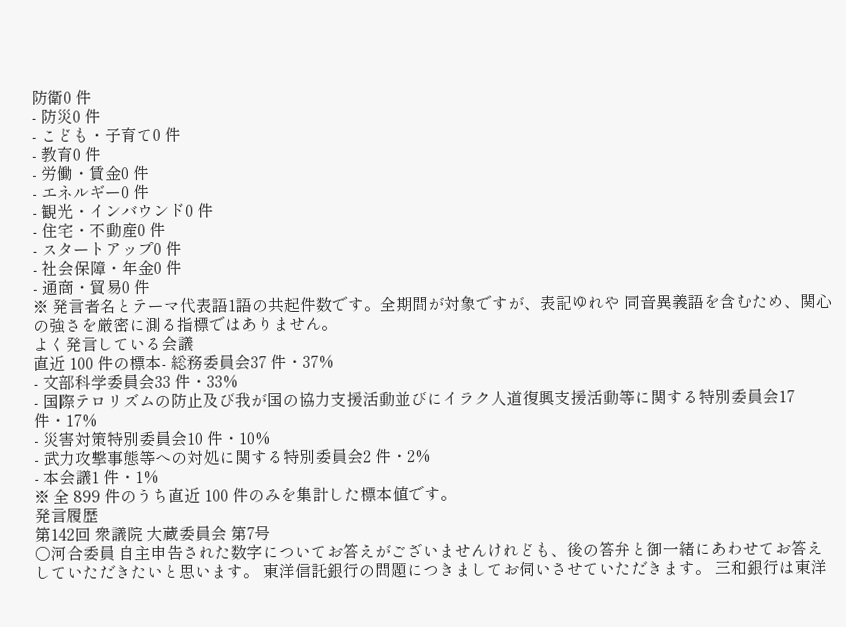防衛0 件
- 防災0 件
- こども・子育て0 件
- 教育0 件
- 労働・賃金0 件
- エネルギー0 件
- 観光・インバウンド0 件
- 住宅・不動産0 件
- スタートアップ0 件
- 社会保障・年金0 件
- 通商・貿易0 件
※ 発言者名とテーマ代表語1語の共起件数です。全期間が対象ですが、表記ゆれや 同音異義語を含むため、関心の強さを厳密に測る指標ではありません。
よく発言している会議
直近 100 件の標本- 総務委員会37 件・37%
- 文部科学委員会33 件・33%
- 国際テロリズムの防止及び我が国の協力支援活動並びにイラク人道復興支援活動等に関する特別委員会17 件・17%
- 災害対策特別委員会10 件・10%
- 武力攻撃事態等への対処に関する特別委員会2 件・2%
- 本会議1 件・1%
※ 全 899 件のうち直近 100 件のみを集計した標本値です。
発言履歴
第142回 衆議院 大蔵委員会 第7号
○河合委員 自主申告された数字についてお答えがございませんけれども、後の答弁と御一緒にあわせてお答えしていただきたいと思います。 東洋信託銀行の問題につきましてお伺いさせていただきます。 三和銀行は東洋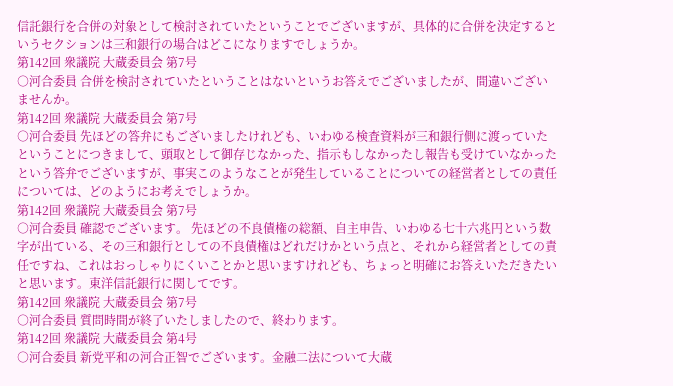信託銀行を合併の対象として検討されていたということでございますが、具体的に合併を決定するというセクションは三和銀行の場合はどこになりますでしょうか。
第142回 衆議院 大蔵委員会 第7号
○河合委員 合併を検討されていたということはないというお答えでございましたが、間違いございませんか。
第142回 衆議院 大蔵委員会 第7号
○河合委員 先ほどの答弁にもございましたけれども、いわゆる検査資料が三和銀行側に渡っていたということにつきまして、頭取として御存じなかった、指示もしなかったし報告も受けていなかったという答弁でございますが、事実このようなことが発生していることについての経営者としての責任については、どのようにお考えでしょうか。
第142回 衆議院 大蔵委員会 第7号
○河合委員 確認でございます。 先ほどの不良債権の総額、自主申告、いわゆる七十六兆円という数字が出ている、その三和銀行としての不良債権はどれだけかという点と、それから経営者としての責任ですね、これはおっしゃりにくいことかと思いますけれども、ちょっと明確にお答えいただきたいと思います。東洋信託銀行に関してです。
第142回 衆議院 大蔵委員会 第7号
○河合委員 質問時間が終了いたしましたので、終わります。
第142回 衆議院 大蔵委員会 第4号
○河合委員 新党平和の河合正智でございます。金融二法について大蔵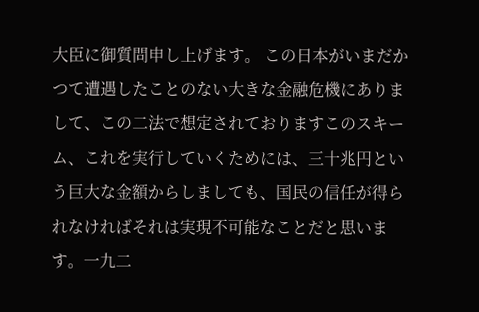大臣に御質問申し上げます。 この日本がいまだかつて遭遇したことのない大きな金融危機にありまして、この二法で想定されておりますこのスキーム、これを実行していくためには、三十兆円という巨大な金額からしましても、国民の信任が得られなければそれは実現不可能なことだと思います。一九二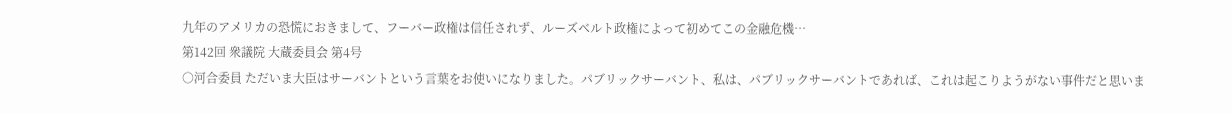九年のアメリカの恐慌におきまして、フーバー政権は信任されず、ルーズベルト政権によって初めてこの金融危機…
第142回 衆議院 大蔵委員会 第4号
○河合委員 ただいま大臣はサーバントという言葉をお使いになりました。パブリックサーバント、私は、パブリックサーバントであれば、これは起こりようがない事件だと思いま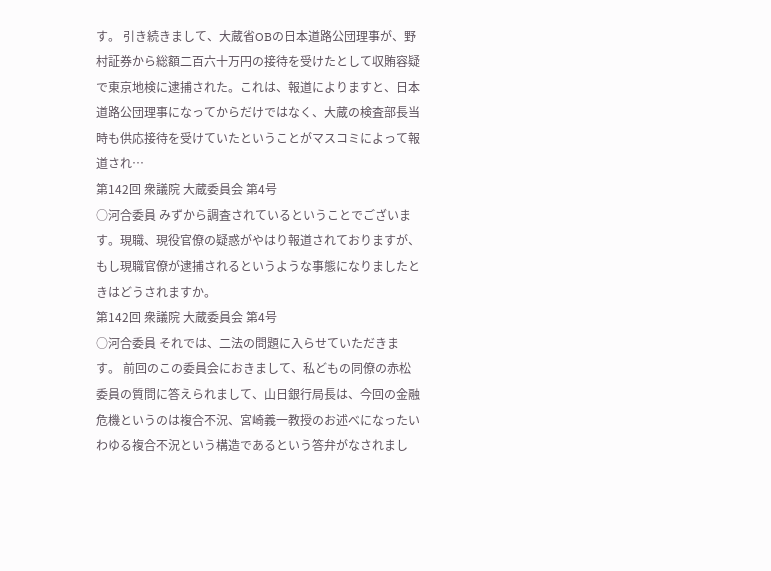す。 引き続きまして、大蔵省OBの日本道路公団理事が、野村証券から総額二百六十万円の接待を受けたとして収賄容疑で東京地検に逮捕された。これは、報道によりますと、日本道路公団理事になってからだけではなく、大蔵の検査部長当時も供応接待を受けていたということがマスコミによって報道され…
第142回 衆議院 大蔵委員会 第4号
○河合委員 みずから調査されているということでございます。現職、現役官僚の疑惑がやはり報道されておりますが、もし現職官僚が逮捕されるというような事態になりましたときはどうされますか。
第142回 衆議院 大蔵委員会 第4号
○河合委員 それでは、二法の問題に入らせていただきます。 前回のこの委員会におきまして、私どもの同僚の赤松委員の質問に答えられまして、山日銀行局長は、今回の金融危機というのは複合不況、宮崎義一教授のお述べになったいわゆる複合不況という構造であるという答弁がなされまし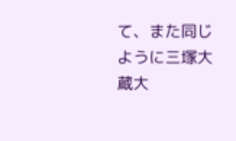て、また同じように三塚大蔵大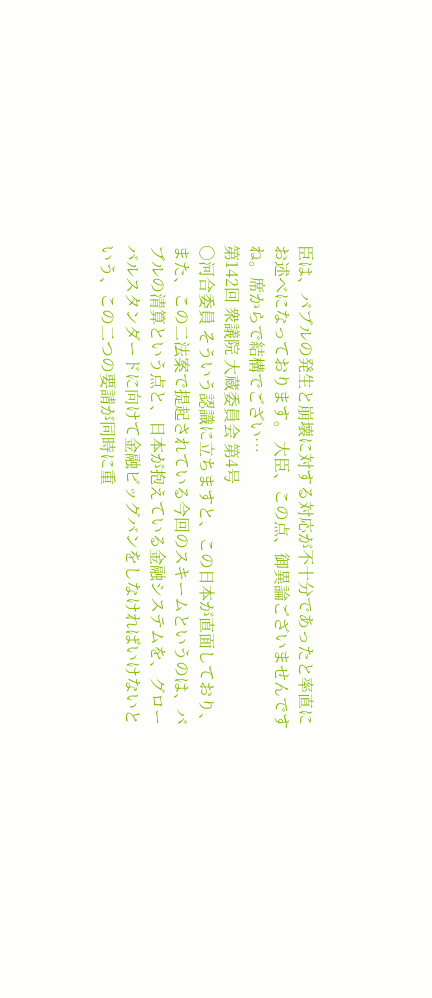臣は、バブルの発生と崩壊に対する対応が不十分であったと率直にお述べになっております。 大臣、この点、御異論ございませんですね。席からで結構でござい…
第142回 衆議院 大蔵委員会 第4号
○河合委員 そういう認識に立ちますと、この日本が直面しており、また、この二法案で提起されている今回のスキームというのは、バブルの清算という点と、日本が抱えている金融システムを、グローバルスタンダードに向けて金融ビッグバンをしなければいけないという、この二つの要請が同時に重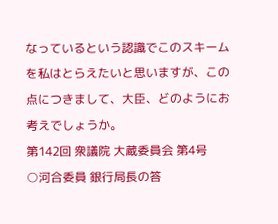なっているという認識でこのスキームを私はとらえたいと思いますが、この点につきまして、大臣、どのようにお考えでしょうか。
第142回 衆議院 大蔵委員会 第4号
○河合委員 銀行局長の答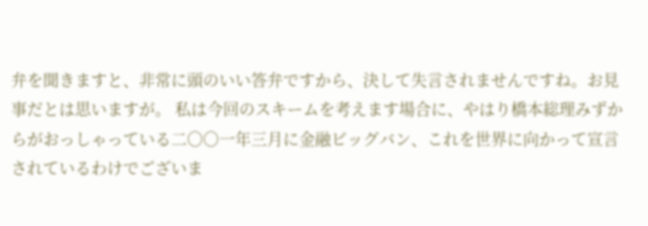弁を聞きますと、非常に頭のいい答弁ですから、決して失言されませんですね。お見事だとは思いますが。 私は今回のスキームを考えます場合に、やはり橋本総理みずからがおっしゃっている二〇〇一年三月に金融ビッグバン、これを世界に向かって宣言されているわけでございま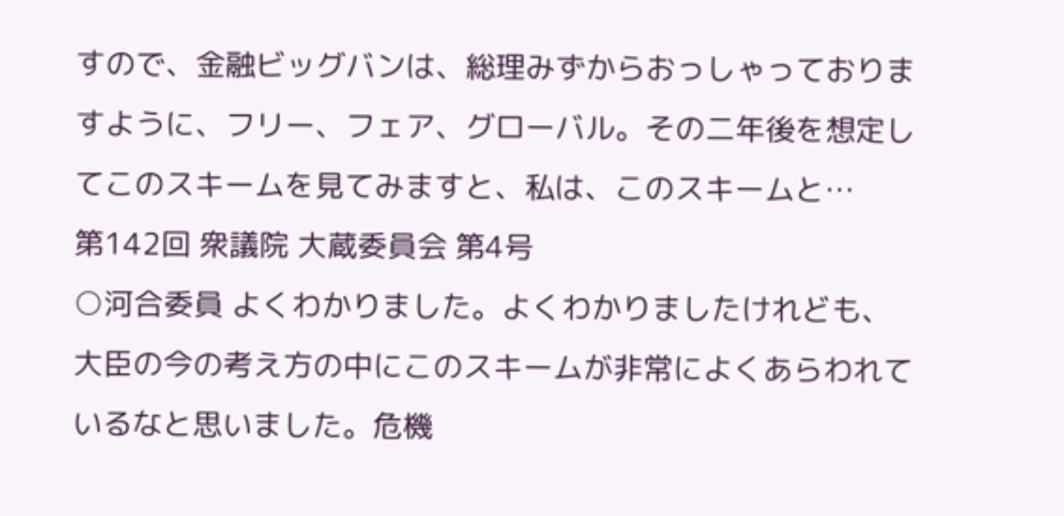すので、金融ビッグバンは、総理みずからおっしゃっておりますように、フリー、フェア、グローバル。その二年後を想定してこのスキームを見てみますと、私は、このスキームと…
第142回 衆議院 大蔵委員会 第4号
○河合委員 よくわかりました。よくわかりましたけれども、大臣の今の考え方の中にこのスキームが非常によくあらわれているなと思いました。危機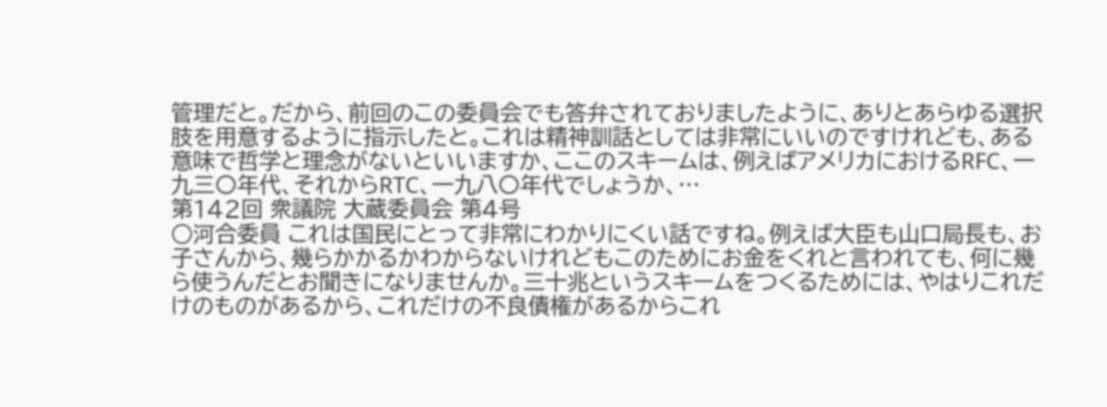管理だと。だから、前回のこの委員会でも答弁されておりましたように、ありとあらゆる選択肢を用意するように指示したと。これは精神訓話としては非常にいいのですけれども、ある意味で哲学と理念がないといいますか、ここのスキームは、例えばアメリカにおけるRFC、一九三〇年代、それからRTC、一九八〇年代でしょうか、…
第142回 衆議院 大蔵委員会 第4号
○河合委員 これは国民にとって非常にわかりにくい話ですね。例えば大臣も山口局長も、お子さんから、幾らかかるかわからないけれどもこのためにお金をくれと言われても、何に幾ら使うんだとお聞きになりませんか。三十兆というスキームをつくるためには、やはりこれだけのものがあるから、これだけの不良債権があるからこれ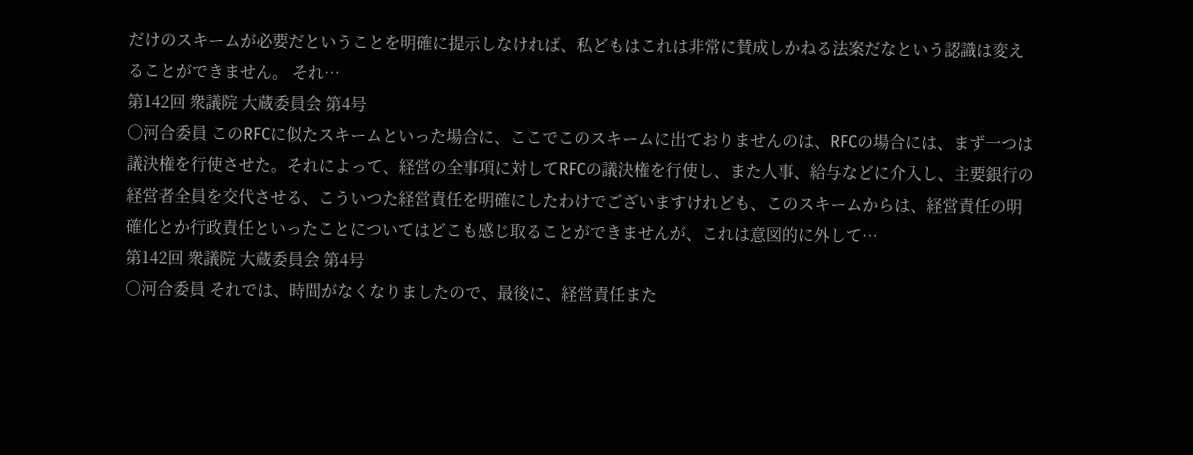だけのスキームが必要だということを明確に提示しなければ、私どもはこれは非常に賛成しかねる法案だなという認識は変えることができません。 それ…
第142回 衆議院 大蔵委員会 第4号
○河合委員 このRFCに似たスキームといった場合に、ここでこのスキームに出ておりませんのは、RFCの場合には、まず一つは議決権を行使させた。それによって、経営の全事項に対してRFCの議決権を行使し、また人事、給与などに介入し、主要銀行の経営者全員を交代させる、こういつた経営責任を明確にしたわけでございますけれども、このスキームからは、経営責任の明確化とか行政責任といったことについてはどこも感じ取ることができませんが、これは意図的に外して…
第142回 衆議院 大蔵委員会 第4号
○河合委員 それでは、時間がなくなりましたので、最後に、経営責任また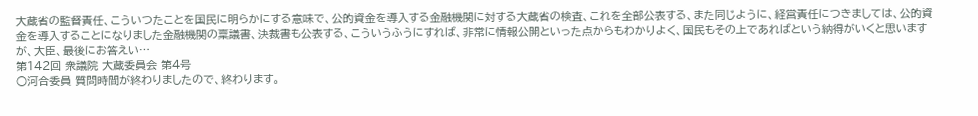大蔵省の監督責任、こういつたことを国民に明らかにする意味で、公的資金を導入する金融機関に対する大蔵省の検査、これを全部公表する、また同じように、経営責任につきましては、公的資金を導入することになりました金融機関の稟議書、決裁書も公表する、こういうふうにすれば、非常に情報公開といった点からもわかりよく、国民もその上であればという納得がいくと思いますが、大臣、最後にお答えい…
第142回 衆議院 大蔵委員会 第4号
○河合委員 質問時間が終わりましたので、終わります。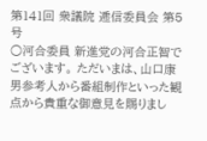第141回 衆議院 逓信委員会 第5号
○河合委員 新進党の河合正智でございます。 ただいまは、山口康男参考人から番組制作といった観点から貴重な御意見を賜りまし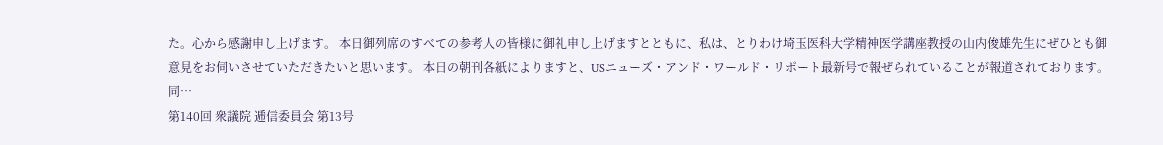た。心から感謝申し上げます。 本日御列席のすべての参考人の皆様に御礼申し上げますとともに、私は、とりわけ埼玉医科大学精神医学講座教授の山内俊雄先生にぜひとも御意見をお伺いさせていただきたいと思います。 本日の朝刊各紙によりますと、USニューズ・アンド・ワールド・リポート最新号で報ぜられていることが報道されております。同…
第140回 衆議院 逓信委員会 第13号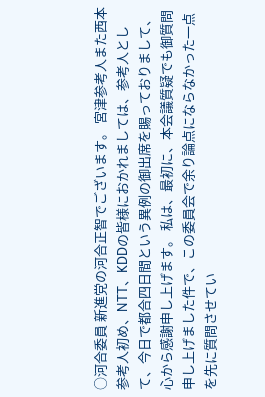○河合委員 新進党の河合正智でございます。 宮津参考人また西本参考人初め、NTT、KDDの皆様におかれましては、参考人として、今日で都合四日間という異例の御出席を賜っておりまして、心から感謝申し上げます。 私は、最初に、本会議質疑でも御質問申し上げました件で、この委員会で余り論点にならなかった一点を先に質問させてい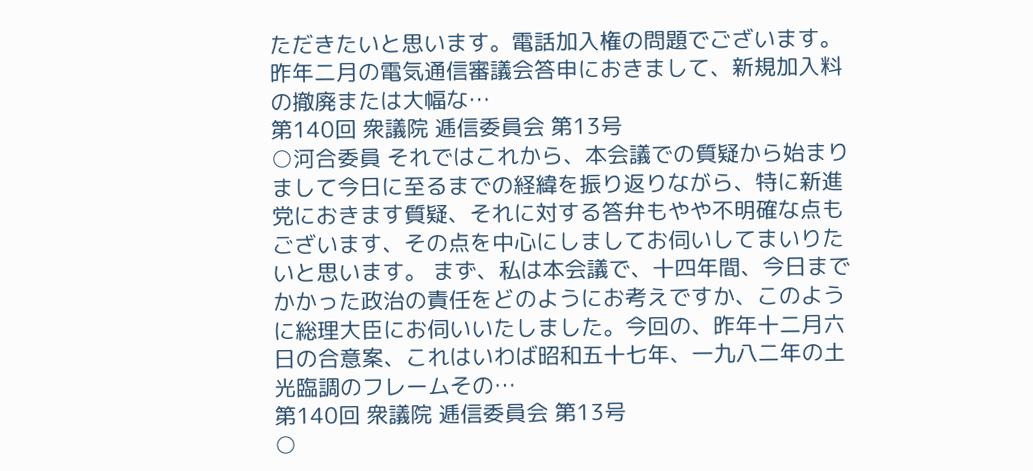ただきたいと思います。電話加入権の問題でございます。 昨年二月の電気通信審議会答申におきまして、新規加入料の撤廃または大幅な…
第140回 衆議院 逓信委員会 第13号
○河合委員 それではこれから、本会議での質疑から始まりまして今日に至るまでの経緯を振り返りながら、特に新進党におきます質疑、それに対する答弁もやや不明確な点もございます、その点を中心にしましてお伺いしてまいりたいと思います。 まず、私は本会議で、十四年間、今日までかかった政治の責任をどのようにお考えですか、このように総理大臣にお伺いいたしました。今回の、昨年十二月六日の合意案、これはいわば昭和五十七年、一九八二年の土光臨調のフレームその…
第140回 衆議院 逓信委員会 第13号
○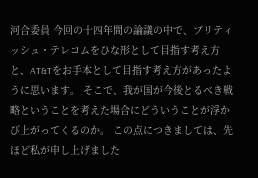河合委員 今回の十四年間の論議の中で、ブリティッシュ・テレコムをひな形として目指す考え方と、AT&Tをお手本として目指す考え方があったように思います。 そこで、我が国が今後とるべき戦略ということを考えた場合にどういうことが浮かび上がってくるのか。 この点につきましては、先ほど私が申し上げました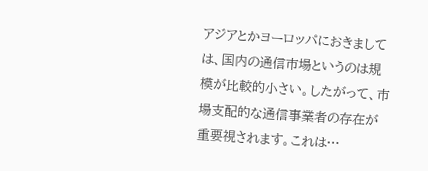アジアとかヨーロッパにおきましては、国内の通信市場というのは規模が比較的小さい。したがって、市場支配的な通信事業者の存在が重要視されます。これは…